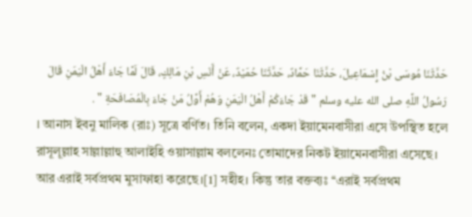حَدَّثَنَا مُوسَى بْنُ إِسْمَاعِيلَ، حَدَّثَنَا حَمَّادٌ، حَدَّثَنَا حُمَيْدٌ، عَنْ أَنَسِ بْنِ مَالِكٍ، قَالَ لَمَّا جَاءَ أَهْلُ الْيَمَنِ قَالَ رَسُولُ اللَّهِ صلى الله عليه وسلم " قَدْ جَاءَكُمْ أَهْلُ الْيَمَنِ وَهُمْ أَوَّلُ مَنْ جَاءَ بِالْمُصَافَحَةِ " .
। আনাস ইবনু মালিক (রাঃ) সূত্রে বর্ণিত। তিনি বলেন, একদা ইয়ামেনবাসীরা এসে উপস্থিত হলে রাসূলূল্লাহ সাল্লাল্লাহু আলাইহি ওয়াসাল্লাম বললেনঃ তোমাদের নিকট ইয়ামেনবাসীরা এসেছে। আর এরাই সর্বপ্রথম মুসাফাহা করেছে।[1] সহীহ। কিন্তু তার বক্তব্যঃ ‘‘এরাই সর্বপ্রথম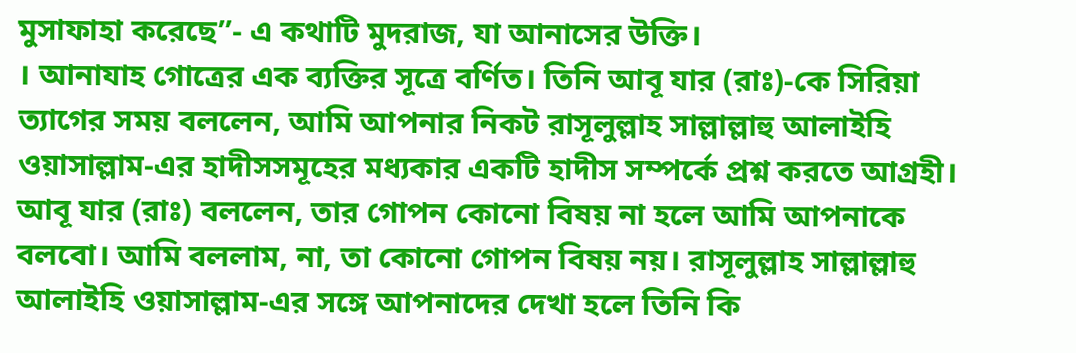মুসাফাহা করেছে’’- এ কথাটি মুদরাজ, যা আনাসের উক্তি।
। আনাযাহ গোত্রের এক ব্যক্তির সূত্রে বর্ণিত। তিনি আবূ যার (রাঃ)-কে সিরিয়া ত্যাগের সময় বললেন, আমি আপনার নিকট রাসূলুল্লাহ সাল্লাল্লাহু আলাইহি ওয়াসাল্লাম-এর হাদীসসমূহের মধ্যকার একটি হাদীস সম্পর্কে প্রশ্ন করতে আগ্রহী। আবূ যার (রাঃ) বললেন, তার গোপন কোনো বিষয় না হলে আমি আপনাকে বলবো। আমি বললাম, না, তা কোনো গোপন বিষয় নয়। রাসূলুল্লাহ সাল্লাল্লাহু আলাইহি ওয়াসাল্লাম-এর সঙ্গে আপনাদের দেখা হলে তিনি কি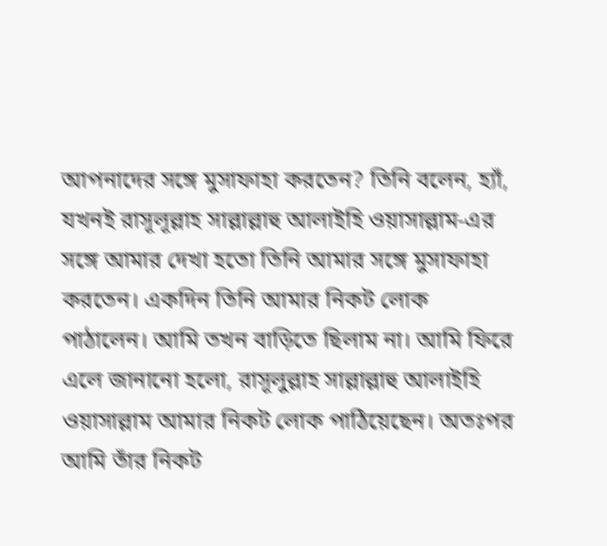আপনাদের সঙ্গে মুসাফাহা করতেন? তিনি বলেন, হ্যাঁ, যখনই রাসূলূল্লাহ সাল্লাল্লাহু আলাইহি ওয়াসাল্লাম-এর সঙ্গে আমার দেখা হতো তিনি আমার সঙ্গে মুসাফাহা করতেন। একদিন তিনি আমার নিকট লোক পাঠালেন। আমি তখন বাড়িতে ছিলাম না। আমি ফিরে এলে জানানো হলো, রাসূলুল্লাহ সাল্লাল্লাহু আলাইহি ওয়াসাল্লাম আমার নিকট লোক পাঠিয়েছেন। অতঃপর আমি তাঁর নিকট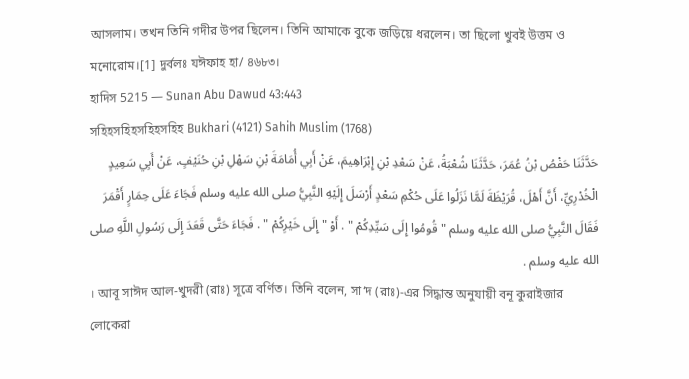আসলাম। তখন তিনি গদীর উপর ছিলেন। তিনি আমাকে বুকে জড়িয়ে ধরলেন। তা ছিলো খুবই উত্তম ও মনোরোম।[1] দুর্বলঃ যঈফাহ হা/ ৪৬৮৩।
হাদিস 5215 — Sunan Abu Dawud 43:443
সহিহসহিহসহিহসহিহ Bukhari (4121) Sahih Muslim (1768)
حَدَّثَنَا حَفْصُ بْنُ عُمَرَ، حَدَّثَنَا شُعْبَةُ، عَنْ سَعْدِ بْنِ إِبْرَاهِيمَ، عَنْ أَبِي أُمَامَةَ بْنِ سَهْلِ بْنِ حُنَيْفٍ، عَنْ أَبِي سَعِيدٍ الْخُدْرِيِّ، أَنَّ أَهْلَ، قُرَيْظَةَ لَمَّا نَزَلُوا عَلَى حُكْمِ سَعْدٍ أَرْسَلَ إِلَيْهِ النَّبِيُّ صلى الله عليه وسلم فَجَاءَ عَلَى حِمَارٍ أَقْمَرَ فَقَالَ النَّبِيُّ صلى الله عليه وسلم " قُومُوا إِلَى سَيِّدِكُمْ " . أَوْ " إِلَى خَيْرِكُمْ " . فَجَاءَ حَتَّى قَعَدَ إِلَى رَسُولِ اللَّهِ صلى الله عليه وسلم .
। আবূ সাঈদ আল-খুদরী (রাঃ) সূত্রে বর্ণিত। তিনি বলেন, সা‘দ (রাঃ)-এর সিদ্ধান্ত অনুযায়ী বনূ কুরাইজার লোকেরা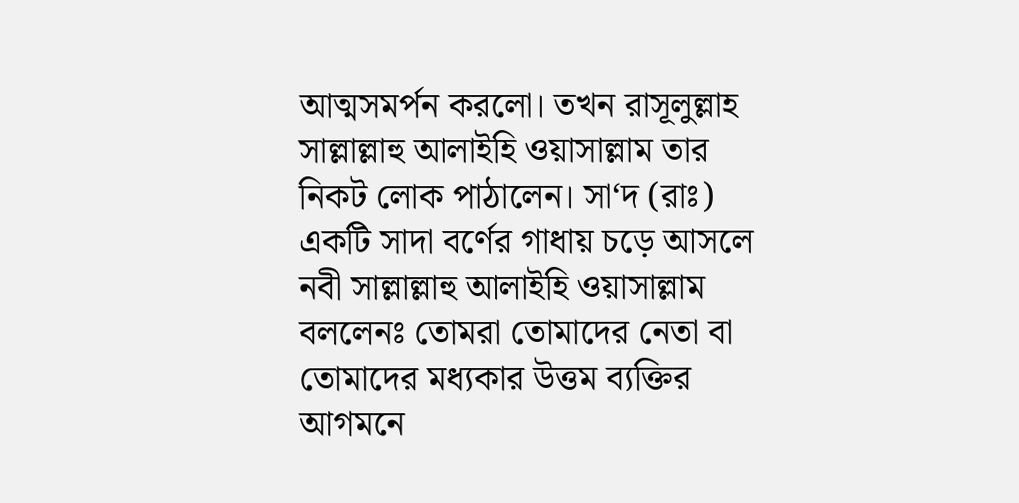আত্মসমর্পন করলো। তখন রাসূলুল্লাহ সাল্লাল্লাহু আলাইহি ওয়াসাল্লাম তার নিকট লোক পাঠালেন। সা‘দ (রাঃ) একটি সাদা বর্ণের গাধায় চড়ে আসলে নবী সাল্লাল্লাহু আলাইহি ওয়াসাল্লাম বললেনঃ তোমরা তোমাদের নেতা বা তোমাদের মধ্যকার উত্তম ব্যক্তির আগমনে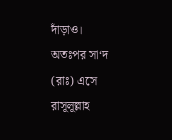দাঁড়াও। অতঃপর সা‘দ (রাঃ) এসে রাসূলূল্লাহ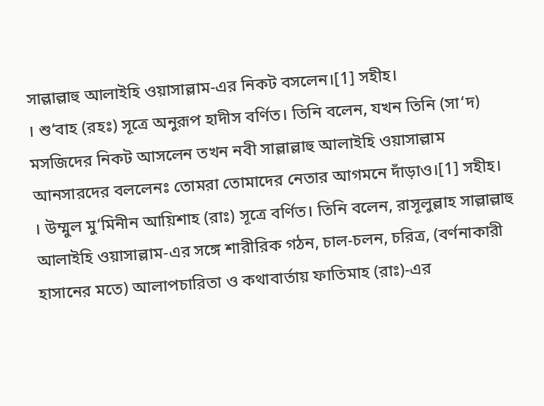সাল্লাল্লাহু আলাইহি ওয়াসাল্লাম-এর নিকট বসলেন।[1] সহীহ।
। শু‘বাহ (রহঃ) সূত্রে অনুরূপ হাদীস বর্ণিত। তিনি বলেন, যখন তিনি (সা‘দ) মসজিদের নিকট আসলেন তখন নবী সাল্লাল্লাহু আলাইহি ওয়াসাল্লাম আনসারদের বললেনঃ তোমরা তোমাদের নেতার আগমনে দাঁড়াও।[1] সহীহ।
। উম্মুল মু‘মিনীন আয়িশাহ (রাঃ) সূত্রে বর্ণিত। তিনি বলেন, রাসূলুল্লাহ সাল্লাল্লাহু আলাইহি ওয়াসাল্লাম-এর সঙ্গে শারীরিক গঠন, চাল-চলন, চরিত্র, (বর্ণনাকারী হাসানের মতে) আলাপচারিতা ও কথাবার্তায় ফাতিমাহ (রাঃ)-এর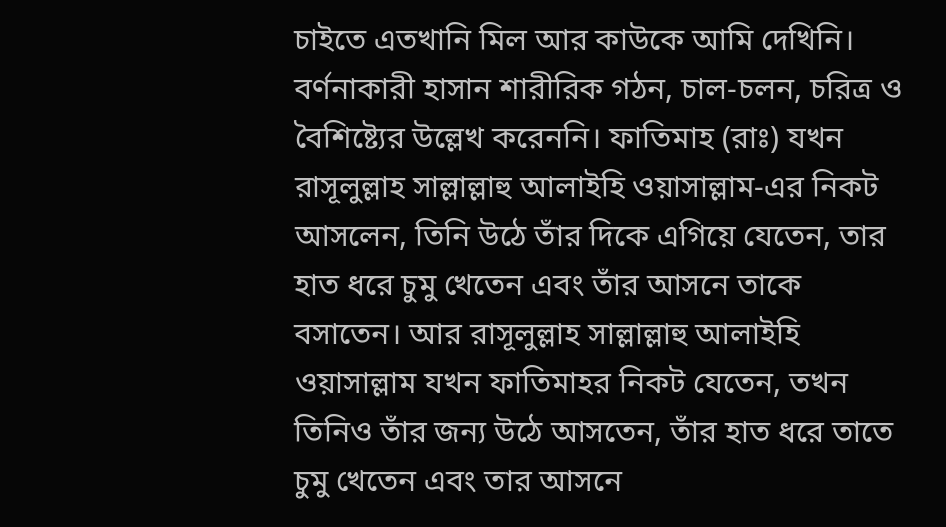চাইতে এতখানি মিল আর কাউকে আমি দেখিনি। বর্ণনাকারী হাসান শারীরিক গঠন, চাল-চলন, চরিত্র ও বৈশিষ্ট্যের উল্লেখ করেননি। ফাতিমাহ (রাঃ) যখন রাসূলুল্লাহ সাল্লাল্লাহু আলাইহি ওয়াসাল্লাম-এর নিকট আসলেন, তিনি উঠে তাঁর দিকে এগিয়ে যেতেন, তার হাত ধরে চুমু খেতেন এবং তাঁর আসনে তাকে বসাতেন। আর রাসূলুল্লাহ সাল্লাল্লাহু আলাইহি ওয়াসাল্লাম যখন ফাতিমাহর নিকট যেতেন, তখন তিনিও তাঁর জন্য উঠে আসতেন, তাঁর হাত ধরে তাতে চুমু খেতেন এবং তার আসনে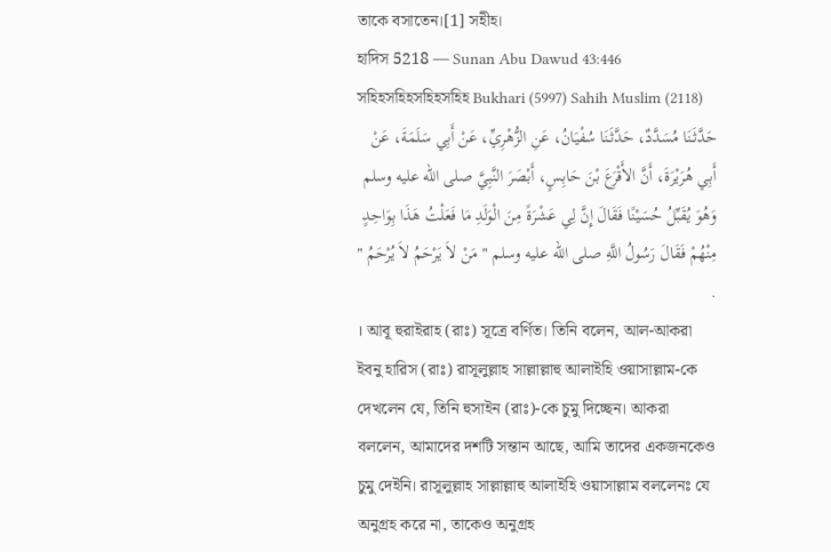তাকে বসাতেন।[1] সহীহ।
হাদিস 5218 — Sunan Abu Dawud 43:446
সহিহসহিহসহিহসহিহ Bukhari (5997) Sahih Muslim (2118)
حَدَّثَنَا مُسَدَّدٌ، حَدَّثَنَا سُفْيَانُ، عَنِ الزُّهْرِيِّ، عَنْ أَبِي سَلَمَةَ، عَنْ أَبِي هُرَيْرَةَ، أَنَّ الأَقْرَعَ بْنَ حَابِسٍ، أَبْصَرَ النَّبِيَّ صلى الله عليه وسلم وَهُوَ يُقَبِّلُ حُسَيْنًا فَقَالَ إِنَّ لِي عَشْرَةً مِنَ الْوَلَدِ مَا فَعَلْتُ هَذَا بِوَاحِدٍ مِنْهُمْ فَقَالَ رَسُولُ اللَّهِ صلى الله عليه وسلم " مَنْ لاَ يَرْحَمُ لاَ يُرْحَمُ " .
। আবূ হুরাইরাহ (রাঃ) সূত্রে বর্ণিত। তিনি বলেন, আল-আকরা ইবনু হারিস (রাঃ) রাসূলুল্লাহ সাল্লাল্লাহু আলাইহি ওয়াসাল্লাম-কে দেখলেন যে, তিনি হুসাইন (রাঃ)-কে চুমু দিচ্ছেন। আকরা বললেন, আমাদের দশটি সন্তান আছে, আমি তাদের একজনকেও চুমু দেইনি। রাসূলুল্লাহ সাল্লাল্লাহু আলাইহি ওয়াসাল্লাম বললেনঃ যে অনুগ্রহ করে না, তাকেও অনুগ্রহ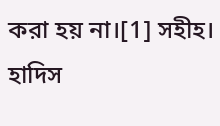করা হয় না।[1] সহীহ।
হাদিস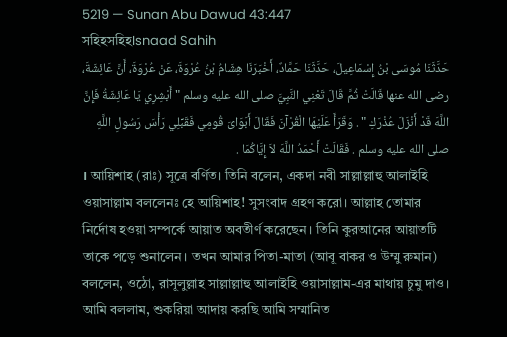5219 — Sunan Abu Dawud 43:447
সহিহসহিহIsnaad Sahih
حَدَّثَنَا مُوسَى بْنُ إِسْمَاعِيلَ، حَدَّثَنَا حَمَّادٌ، أَخْبَرَنَا هِشَامُ بْنُ عُرْوَةَ، عَنْ عُرْوَةَ، أَنَّ عَائِشَةَ، رضى الله عنها قَالَتْ ثُمَّ قَالَ تَعْنِي النَّبِيَّ صلى الله عليه وسلم " أَبْشِرِي يَا عَائِشَةُ فَإِنَّ اللَّهَ قَدْ أَنْزَلَ عُذْرَكِ " . وَقَرَأَ عَلَيْهَا الْقُرْآنَ فَقَالَ أَبَوَاىَ قُومِي فَقَبِّلِي رَأْسَ رَسُولِ اللَّهِ صلى الله عليه وسلم . فَقَالَتْ أَحْمَدُ اللَّهَ لاَ إِيَّاكُمَا .
। আয়িশাহ (রাঃ) সূত্রে বর্ণিত। তিনি বলেন, একদা নবী সাল্লাল্লাহু আলাইহি ওয়াসাল্লাম বললেনঃ হে আয়িশাহ! সুসংবাদ গ্রহণ করো। আল্লাহ তোমার নির্দোষ হওয়া সম্পর্কে আয়াত অবতীর্ণ করেছেন। তিনি কুরআনের আয়াতটি তাকে পড়ে শুনালেন। তখন আমার পিতা-মাতা (আবূ বাকর ও উম্মু রুমান) বললেন, ওঠো, রাসূলুল্লাহ সাল্লাল্লাহু আলাইহি ওয়াসাল্লাম-এর মাথায় চুমু দাও। আমি বললাম, শুকরিয়া আদায় করছি আমি সম্মানিত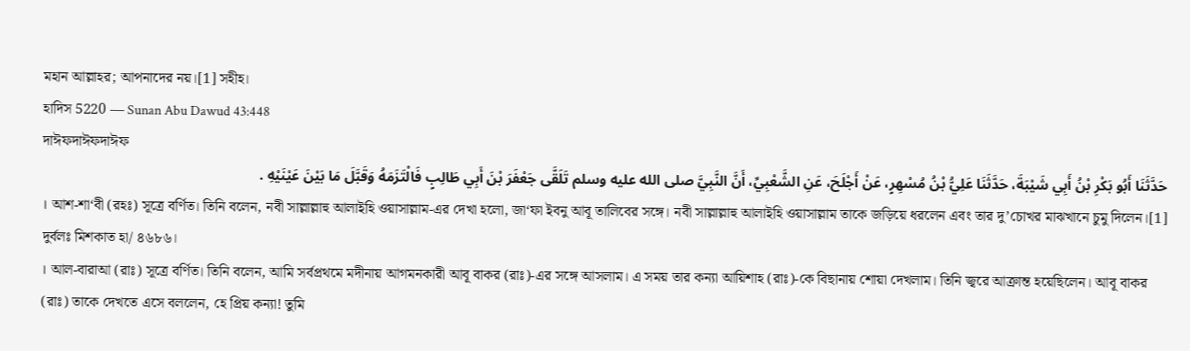মহান আল্লাহর; আপনাদের নয়।[1] সহীহ।
হাদিস 5220 — Sunan Abu Dawud 43:448
দাঈফদাঈফদাঈফ
حَدَّثَنَا أَبُو بَكْرِ بْنُ أَبِي شَيْبَةَ، حَدَّثَنَا عَلِيُّ بْنُ مُسْهِرٍ، عَنْ أَجْلَحَ، عَنِ الشَّعْبِيِّ، أَنَّ النَّبِيَّ صلى الله عليه وسلم تَلَقَّى جَعْفَرَ بْنَ أَبِي طَالِبٍ فَالْتَزَمَهُ وَقَبَّلَ مَا بَيْنَ عَيْنَيْهِ .
। আশ-শা‘বী (রহঃ) সূত্রে বর্ণিত। তিনি বলেন, নবী সাল্লাল্লাহু আলাইহি ওয়াসাল্লাম-এর দেখা হলো, জা‘ফা ইবনু আবূ তালিবের সঙ্গে। নবী সাল্লাল্লাহু আলাইহি ওয়াসাল্লাম তাকে জড়িয়ে ধরলেন এবং তার দু’চোখর মাঝখানে চুমু দিলেন।[1] দুর্বলঃ মিশকাত হা/ ৪৬৮৬।
। আল-বারাআ (রাঃ) সূত্রে বর্ণিত। তিনি বলেন, আমি সর্বপ্রথমে মদীনায় আগমনকারী আবূ বাকর (রাঃ)-এর সঙ্গে আসলাম। এ সময় তার কন্যা আয়িশাহ (রাঃ)-কে বিছানায় শোয়া দেখলাম। তিনি জ্বরে আক্রান্ত হয়েছিলেন। আবূ বাকর (রাঃ) তাকে দেখতে এসে বললেন, হে প্রিয় কন্যা! তুমি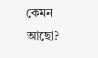কেমন আছো?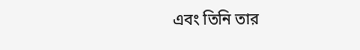এবং তিনি তার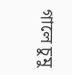গালে চুমু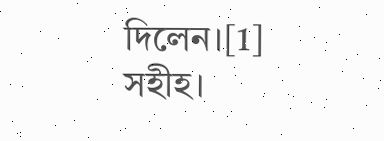দিলেন।[1] সহীহ।